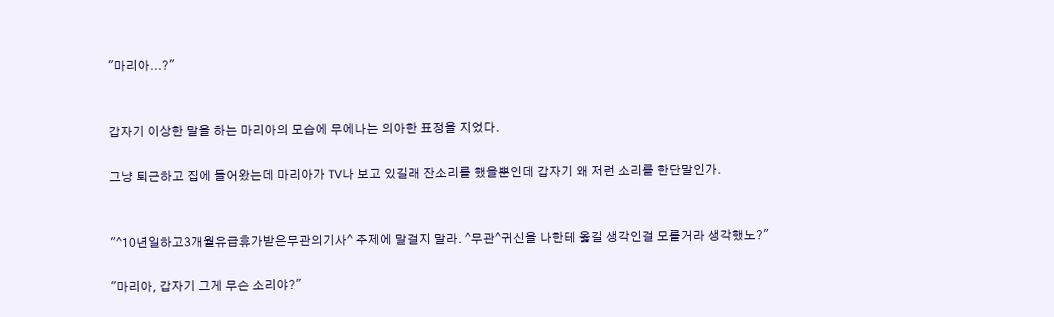"마리아...?"


갑자기 이상한 말을 하는 마리아의 모습에 무에나는 의아한 표정을 지었다.

그냥 퇴근하고 집에 들어왔는데 마리아가 TV나 보고 있길래 잔소리를 했을뿐인데 갑자기 왜 저런 소리를 한단말인가.


"^10년일하고3개월유급휴가받은무관의기사^ 주제에 말걸지 말라. ^무관^귀신을 나한테 옳길 생각인걸 모를거라 생각했노?"

"마리아, 갑자기 그게 무슨 소리야?"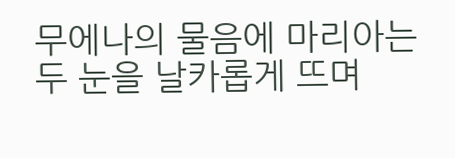무에나의 물음에 마리아는 두 눈을 날카롭게 뜨며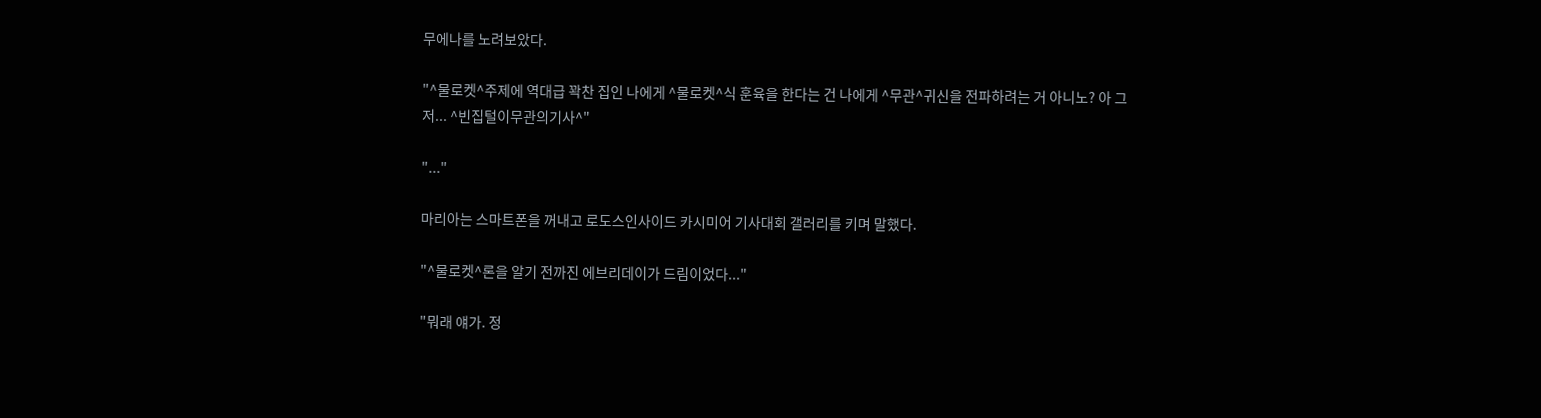무에나를 노려보았다.

"^물로켓^주제에 역대급 꽉찬 집인 나에게 ^물로켓^식 훈육을 한다는 건 나에게 ^무관^귀신을 전파하려는 거 아니노? 아 그저... ^빈집털이무관의기사^"

"..."

마리아는 스마트폰을 꺼내고 로도스인사이드 카시미어 기사대회 갤러리를 키며 말했다.

"^물로켓^론을 알기 전까진 에브리데이가 드림이었다..."

"뭐래 얘가. 정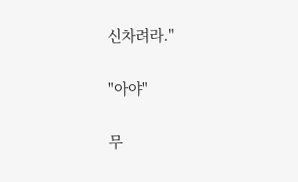신차려라."

"아야"

무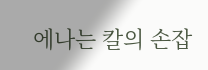에나는 칼의 손잡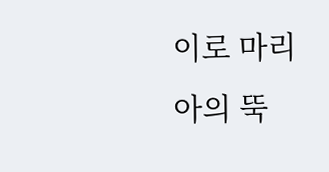이로 마리아의 뚝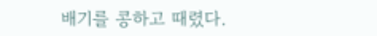배기를 콩하고 때렸다.